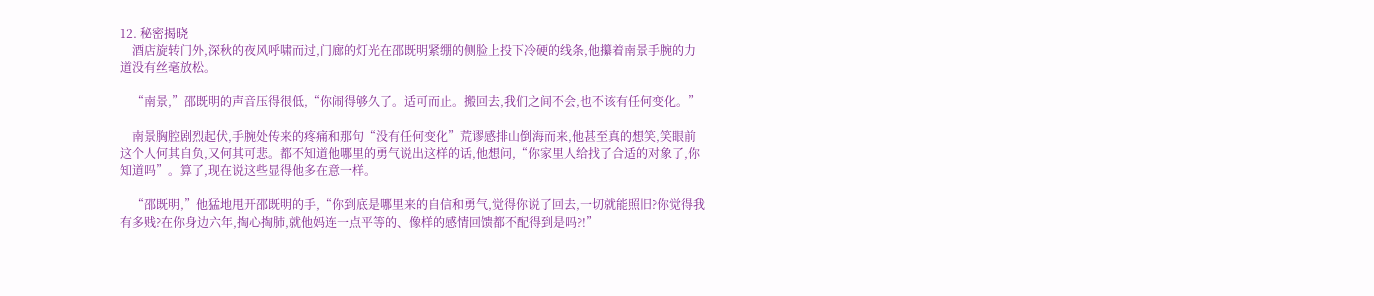12. 秘密揭晓
    酒店旋转门外,深秋的夜风呼啸而过,门廊的灯光在邵既明紧绷的侧脸上投下冷硬的线条,他攥着南景手腕的力道没有丝毫放松。

    “南景,”邵既明的声音压得很低,“你闹得够久了。适可而止。搬回去,我们之间不会,也不该有任何变化。”

    南景胸腔剧烈起伏,手腕处传来的疼痛和那句“没有任何变化”荒谬感排山倒海而来,他甚至真的想笑,笑眼前这个人何其自负,又何其可悲。都不知道他哪里的勇气说出这样的话,他想问,“你家里人给找了合适的对象了,你知道吗”。算了,现在说这些显得他多在意一样。

    “邵既明,”他猛地甩开邵既明的手,“你到底是哪里来的自信和勇气,觉得你说了回去,一切就能照旧?你觉得我有多贱?在你身边六年,掏心掏肺,就他妈连一点平等的、像样的感情回馈都不配得到是吗?!”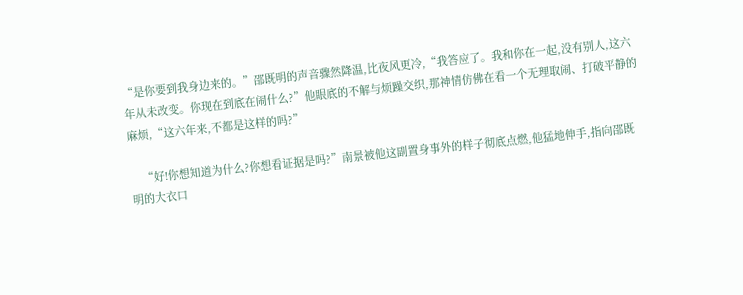“是你要到我身边来的。”邵既明的声音骤然降温,比夜风更冷,“我答应了。我和你在一起,没有别人,这六年从未改变。你现在到底在闹什么?”他眼底的不解与烦躁交织,那神情仿佛在看一个无理取闹、打破平静的麻烦,“这六年来,不都是这样的吗?”

    “好!你想知道为什么?你想看证据是吗?”南景被他这副置身事外的样子彻底点燃,他猛地伸手,指向邵既明的大衣口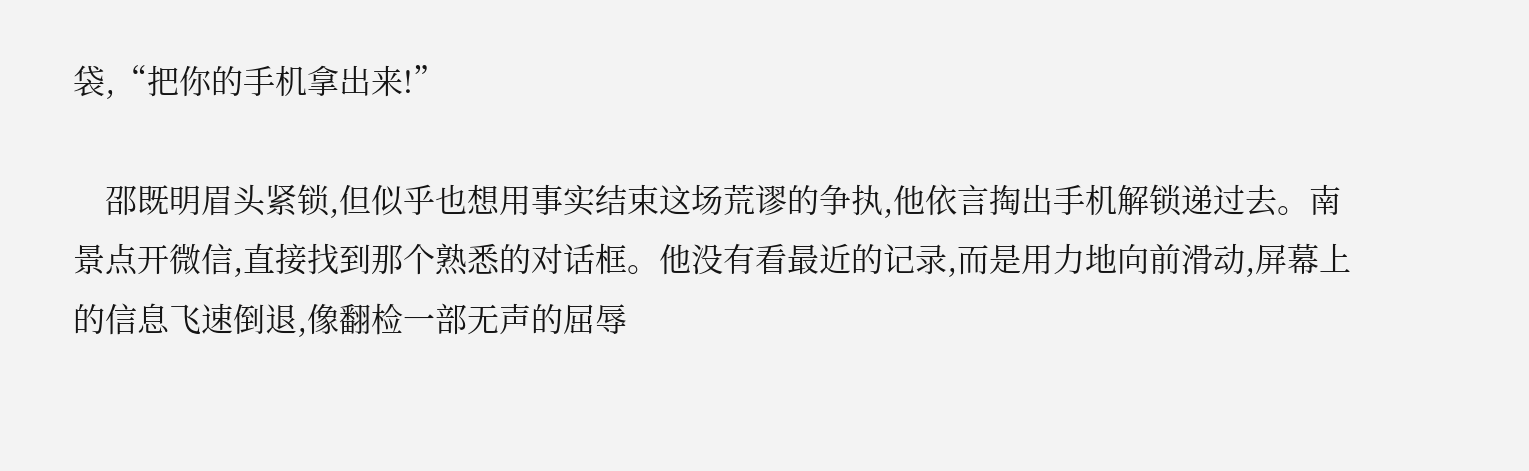袋,“把你的手机拿出来!”

    邵既明眉头紧锁,但似乎也想用事实结束这场荒谬的争执,他依言掏出手机解锁递过去。南景点开微信,直接找到那个熟悉的对话框。他没有看最近的记录,而是用力地向前滑动,屏幕上的信息飞速倒退,像翻检一部无声的屈辱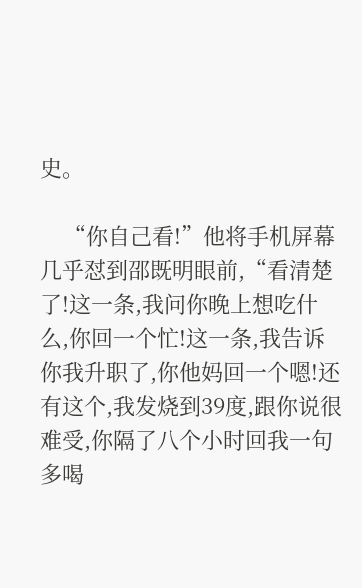史。

    “你自己看!”他将手机屏幕几乎怼到邵既明眼前,“看清楚了!这一条,我问你晚上想吃什么,你回一个忙!这一条,我告诉你我升职了,你他妈回一个嗯!还有这个,我发烧到39度,跟你说很难受,你隔了八个小时回我一句多喝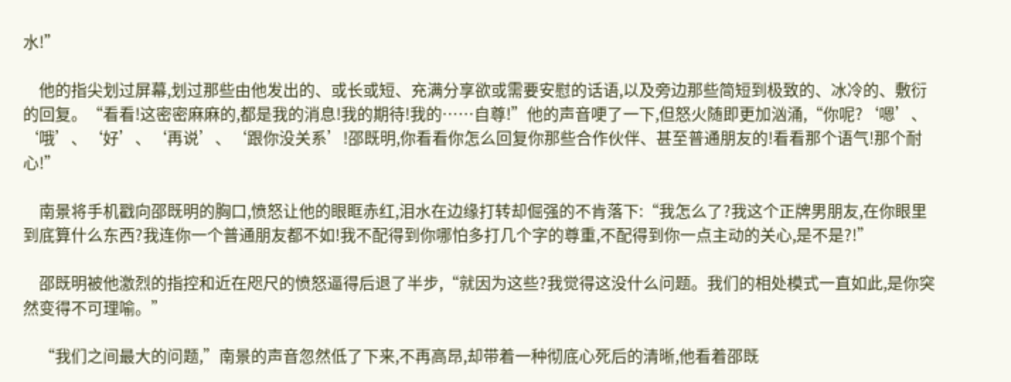水!”

    他的指尖划过屏幕,划过那些由他发出的、或长或短、充满分享欲或需要安慰的话语,以及旁边那些简短到极致的、冰冷的、敷衍的回复。“看看!这密密麻麻的,都是我的消息!我的期待!我的……自尊!”他的声音哽了一下,但怒火随即更加汹涌,“你呢?‘嗯’、‘哦’、‘好’、‘再说’、‘跟你没关系’!邵既明,你看看你怎么回复你那些合作伙伴、甚至普通朋友的!看看那个语气!那个耐心!”

    南景将手机戳向邵既明的胸口,愤怒让他的眼眶赤红,泪水在边缘打转却倔强的不肯落下:“我怎么了?我这个正牌男朋友,在你眼里到底算什么东西?我连你一个普通朋友都不如!我不配得到你哪怕多打几个字的尊重,不配得到你一点主动的关心,是不是?!”

    邵既明被他激烈的指控和近在咫尺的愤怒逼得后退了半步,“就因为这些?我觉得这没什么问题。我们的相处模式一直如此,是你突然变得不可理喻。”

    “我们之间最大的问题,”南景的声音忽然低了下来,不再高昂,却带着一种彻底心死后的清晰,他看着邵既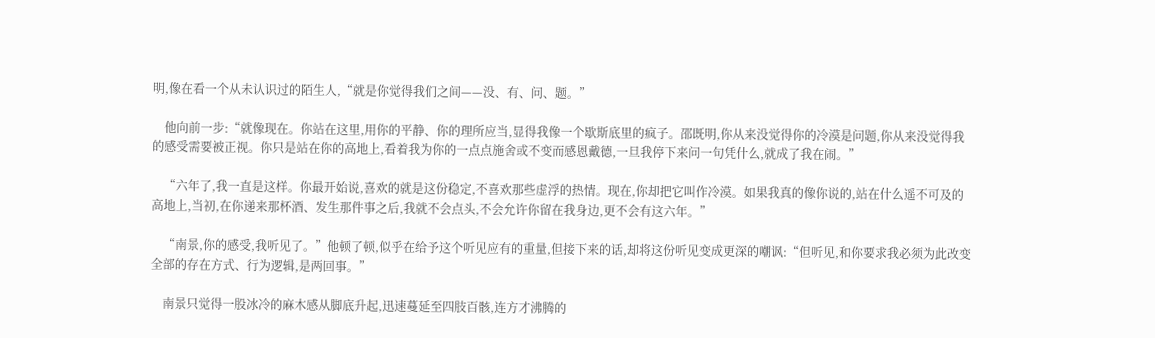明,像在看一个从未认识过的陌生人,“就是你觉得我们之间——没、有、问、题。”

    他向前一步:“就像现在。你站在这里,用你的平静、你的理所应当,显得我像一个歇斯底里的疯子。邵既明,你从来没觉得你的冷漠是问题,你从来没觉得我的感受需要被正视。你只是站在你的高地上,看着我为你的一点点施舍或不变而感恩戴德,一旦我停下来问一句凭什么,就成了我在闹。”

    “六年了,我一直是这样。你最开始说,喜欢的就是这份稳定,不喜欢那些虚浮的热情。现在,你却把它叫作冷漠。如果我真的像你说的,站在什么遥不可及的高地上,当初,在你递来那杯酒、发生那件事之后,我就不会点头,不会允许你留在我身边,更不会有这六年。”

    “南景,你的感受,我听见了。”他顿了顿,似乎在给予这个听见应有的重量,但接下来的话,却将这份听见变成更深的嘲讽:“但听见,和你要求我必须为此改变全部的存在方式、行为逻辑,是两回事。”

    南景只觉得一股冰冷的麻木感从脚底升起,迅速蔓延至四肢百骸,连方才沸腾的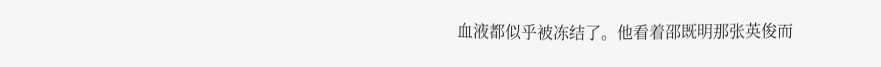血液都似乎被冻结了。他看着邵既明那张英俊而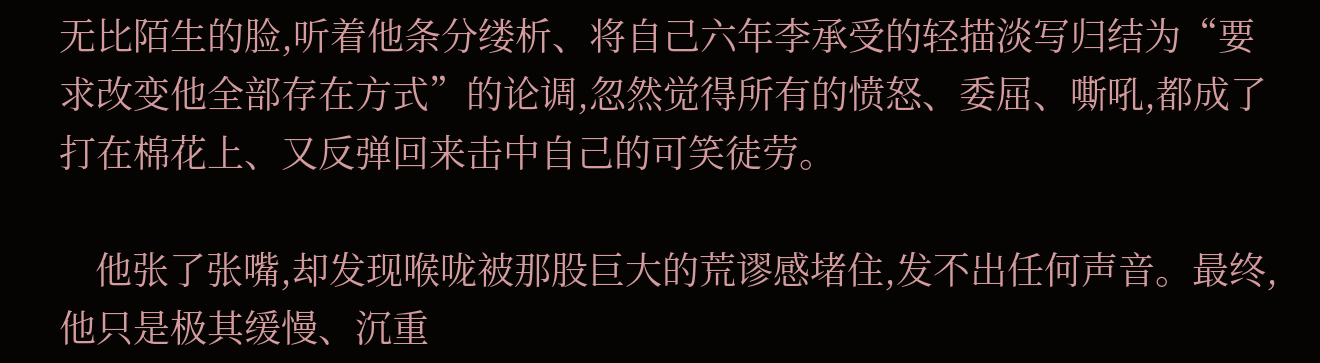无比陌生的脸,听着他条分缕析、将自己六年李承受的轻描淡写归结为“要求改变他全部存在方式”的论调,忽然觉得所有的愤怒、委屈、嘶吼,都成了打在棉花上、又反弹回来击中自己的可笑徒劳。

    他张了张嘴,却发现喉咙被那股巨大的荒谬感堵住,发不出任何声音。最终,他只是极其缓慢、沉重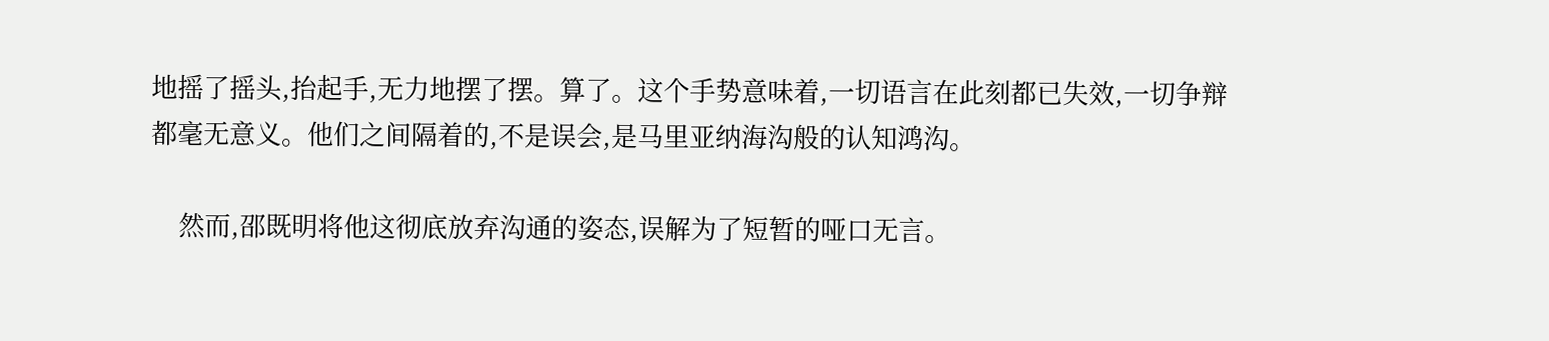地摇了摇头,抬起手,无力地摆了摆。算了。这个手势意味着,一切语言在此刻都已失效,一切争辩都毫无意义。他们之间隔着的,不是误会,是马里亚纳海沟般的认知鸿沟。

    然而,邵既明将他这彻底放弃沟通的姿态,误解为了短暂的哑口无言。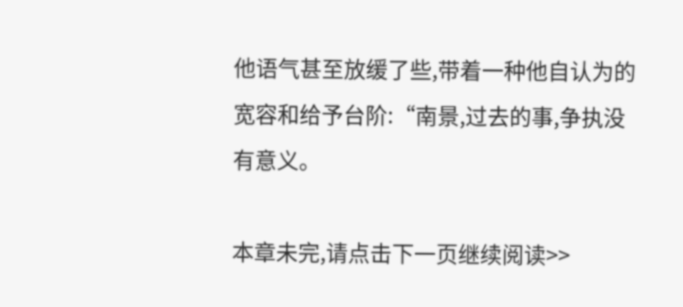他语气甚至放缓了些,带着一种他自认为的宽容和给予台阶:“南景,过去的事,争执没有意义。

本章未完,请点击下一页继续阅读>>